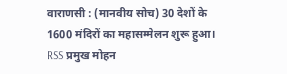वाराणसी : (मानवीय सोच) 30 देशों के 1600 मंदिरों का महासम्मेलन शुरू हुआ। RSS प्रमुख मोहन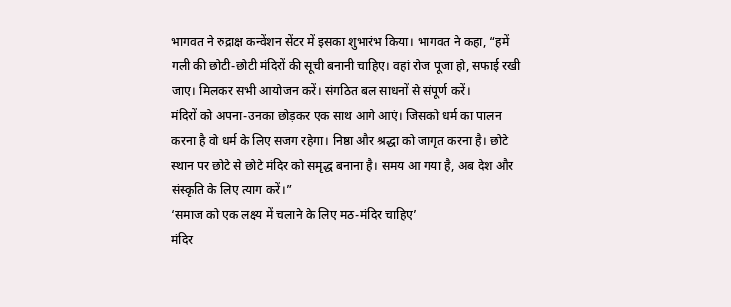भागवत ने रुद्राक्ष कन्वेंशन सेंटर में इसका शुभारंभ किया। भागवत ने कहा, “हमें गली की छोटी-छोटी मंदिरों की सूची बनानी चाहिए। वहां रोज पूजा हो, सफाई रखी जाए। मिलकर सभी आयोजन करें। संगठित बल साधनों से संपूर्ण करें।
मंदिरों को अपना-उनका छोड़कर एक साथ आगे आएं। जिसको धर्म का पालन करना है वो धर्म के लिए सजग रहेगा। निष्ठा और श्रद्धा को जागृत करना है। छोटे स्थान पर छोटे से छोटे मंदिर को समृद्ध बनाना है। समय आ गया है, अब देश और संस्कृति के लिए त्याग करें।”
‘समाज को एक लक्ष्य में चलाने के लिए मठ-मंदिर चाहिए’
मंदिर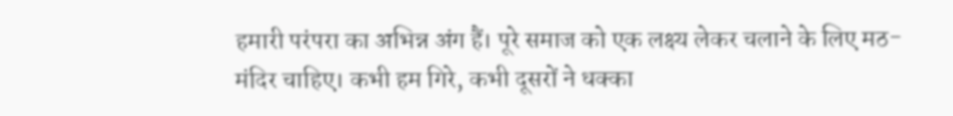हमारी परंपरा का अभिन्न अंग हैं। पूरे समाज को एक लक्ष्य लेकर चलाने के लिए मठ-मंदिर चाहिए। कभी हम गिरे, कभी दूसरों ने धक्का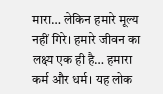मारा… लेकिन हमारे मूल्य नहीं गिरे। हमारे जीवन का लक्ष्य एक ही है… हमारा कर्म और धर्म। यह लोक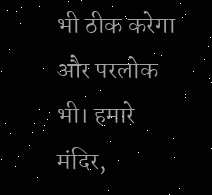भी ठीक करेगा और परलोक भी। हमारे मंदिर,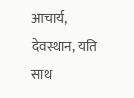आचार्य, देवस्थान, यति साथ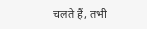चलते हैं, तभी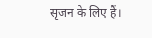सृजन के लिए हैं।